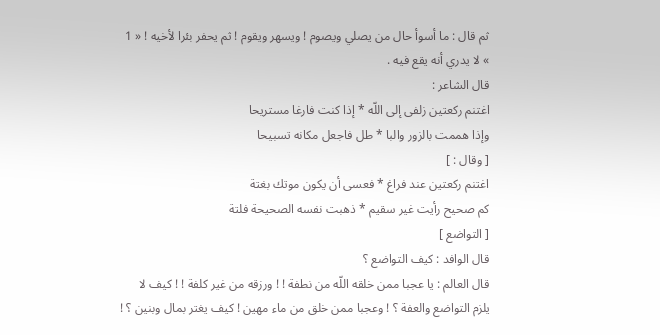ثم قال : ما أسوأ حال من يصلي ويصوم ! ويسهر ويقوم ! ثم يحفر بئرا لأخيه ! « 1 » لا يدري أنه يقع فيه .
قال الشاعر :
اغتنم ركعتين زلفى إلى اللّه * إذا كنت فارغا مستريحا
وإذا هممت بالزور والبا * طل فاجعل مكانه تسبيحا
[ وقال : ]
اغتنم ركعتين عند فراغ * فعسى أن يكون موتك بغتة
كم صحيح رأيت غير سقيم * ذهبت نفسه الصحيحة فلتة
[ التواضع ]
قال الوافد : كيف التواضع ؟
قال العالم : يا عجبا ممن خلقه اللّه من نطفة ! ! ورزقه من غير كلفة ! ! كيف لا يلزم التواضع والعفة ؟ ! وعجبا ممن خلق من ماء مهين ! كيف يغتر بمال وبنين ؟ !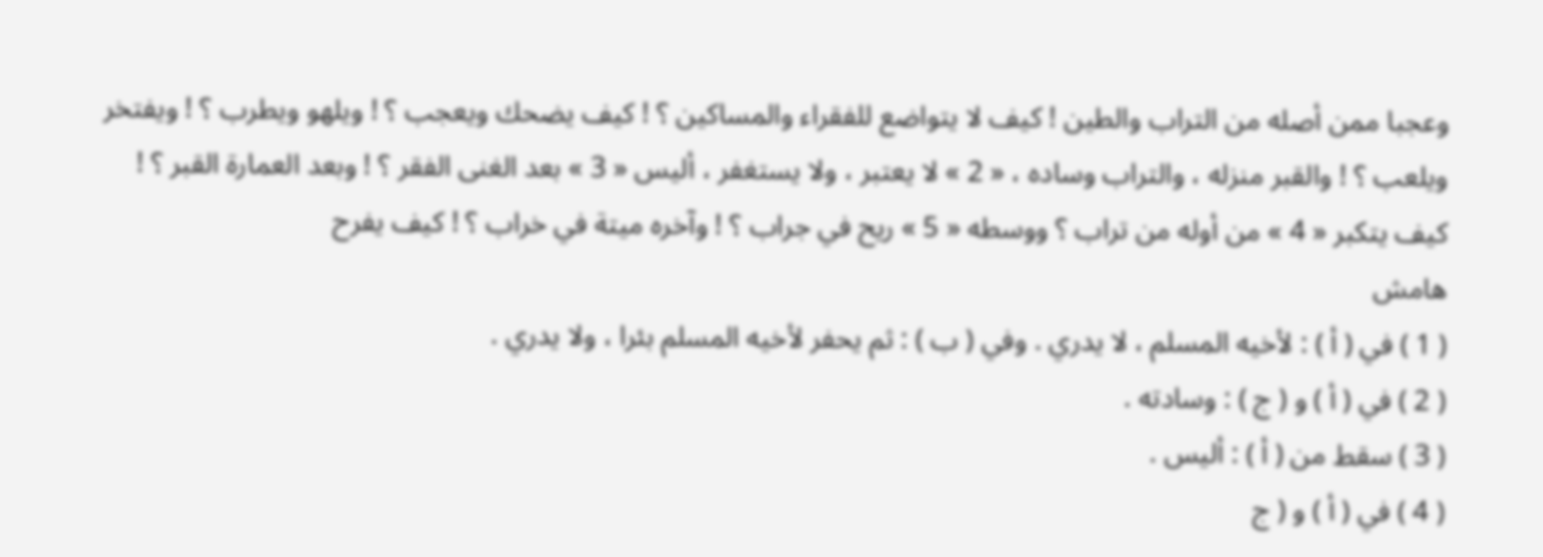وعجبا ممن أصله من التراب والطين ! كيف لا يتواضع للفقراء والمساكين ؟ ! كيف يضحك ويعجب ؟ ! ويلهو ويطرب ؟ ! ويفتخر ويلعب ؟ ! والقبر منزله ، والتراب وساده ، « 2 » لا يعتبر ، ولا يستغفر ، أليس « 3 » بعد الغنى الفقر ؟ ! وبعد العمارة القبر ؟ ! كيف يتكبر « 4 » من أوله من تراب ؟ ووسطه « 5 » ريح في جراب ؟ ! وآخره ميتة في خراب ؟ ! كيف يفرح
هامش
( 1 ) في ( أ ) : لأخيه المسلم ، لا يدري . وفي ( ب ) : ثم يحفر لأخيه المسلم بئرا ، ولا يدري .
( 2 ) في ( أ ) و ( ج ) : وسادته .
( 3 ) سقط من ( أ ) : أليس .
( 4 ) في ( أ ) و ( ج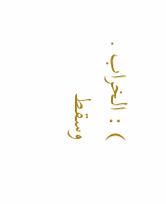) : الخراب . وسقط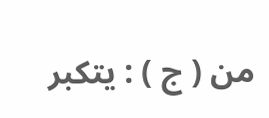من ( ج ) : يتكبر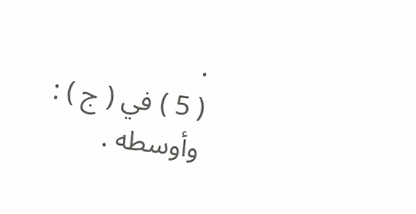.
( 5 ) في ( ج ) : وأوسطه .